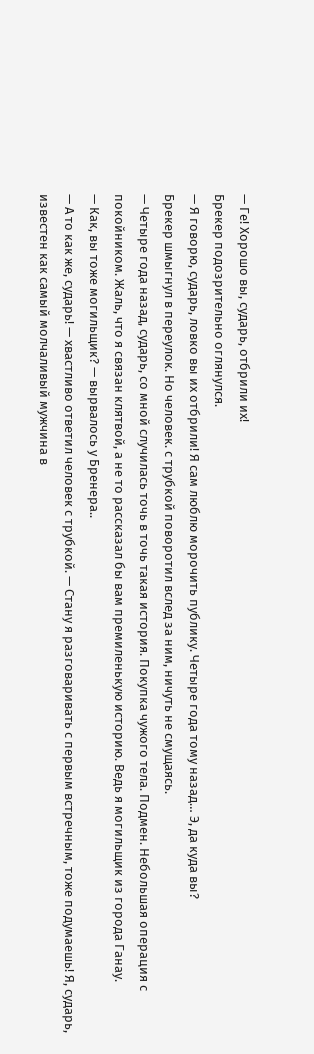— Ге! Хорошо вы, сударь, отбрили их!
Брекер подозрительно оглянулся.
— Я говорю, сударь, ловко вы их отбрили! Я сам люблю морочить публику. Четыре года тому назад… Э, да куда вы?
Брекер шмыгнул в переулок. Но человек. с трубкой поворотил вслед за ним, ничуть не смущаясь.
— Четыре года назад, сударь, со мной случилась точь в точь такая история. Покупка чужого тела. Подмен. Небольшая операция с покойником. Жаль, что я связан клятвой, а не то рассказал бы вам премиленькую историю. Ведь я могильщик из города Ганау.
— Как, вы тоже могильщик? — вырвалось у Бренера..
— А то как же, сударь! — хвастливо ответил человек с трубкой. — Стану я разговаривать с первым встречным, тоже подумаешь! Я, сударь, известен как самый молчаливый мужчина в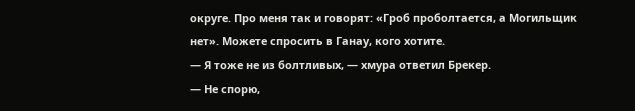округе. Про меня так и говорят: «Гроб проболтается, а Могильщик нет». Можете спросить в Ганау, кого хотите.
— Я тоже не из болтливых, — хмура ответил Брекер.
— Не спорю,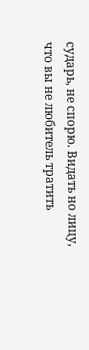сударь, не спорю. Видать но лицу, что вы не любитель тратить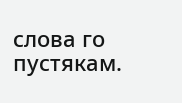слова го пустякам.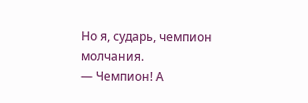Но я, сударь, чемпион молчания.
— Чемпион! А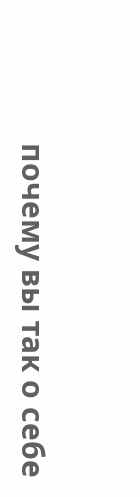почему вы так о себе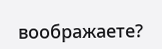воображаете?